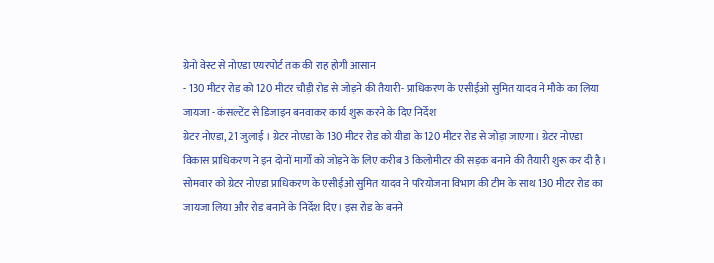ग्रेनो वेस्ट से नोएडा एयरपोर्ट तक की राह होगी आसान
- 130 मीटर रोड को 120 मीटर चौड़ी रोड से जोड़ने की तैयारी- प्राधिकरण के एसीईओ सुमित यादव ने मौके का लिया जायजा - कंसल्टेंट से डिजाइन बनवाकर कार्य शुरू करने के दिए निर्देश
ग्रेटर नोएडा, 21 जुलाई । ग्रेटर नोएडा के 130 मीटर रोड को यीडा के 120 मीटर रोड से जोड़ा जाएगा। ग्रेटर नोएडा विकास प्राधिकरण ने इन दोनों मार्गों को जोड़ने के लिए करीब 3 किलोमीटर की सड़क बनाने की तैयारी शुरू कर दी है। सोमवार को ग्रेटर नोएडा प्राधिकरण के एसीईओ सुमित यादव ने परियोजना विभाग की टीम के साथ 130 मीटर रोड का जायजा लिया और रोड बनाने के निर्देश दिए। इस रोड के बनने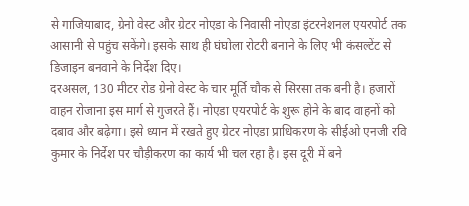से गाजियाबाद, ग्रेनो वेस्ट और ग्रेटर नोएडा के निवासी नोएडा इंटरनेशनल एयरपोर्ट तक आसानी से पहुंच सकेंगे। इसके साथ ही घंघोला रोटरी बनाने के लिए भी कंसल्टेंट से डिजाइन बनवाने के निर्देश दिए।
दरअसल, 130 मीटर रोड ग्रेनो वेस्ट के चार मूर्ति चौक से सिरसा तक बनी है। हजारों वाहन रोजाना इस मार्ग से गुजरते हैं। नोएडा एयरपोर्ट के शुरू होने के बाद वाहनों को दबाव और बढ़ेगा। इसे ध्यान में रखते हुए ग्रेटर नोएडा प्राधिकरण के सीईओ एनजी रवि कुमार के निर्देश पर चौड़ीकरण का कार्य भी चल रहा है। इस दूरी में बने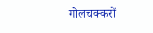गोलचक्करों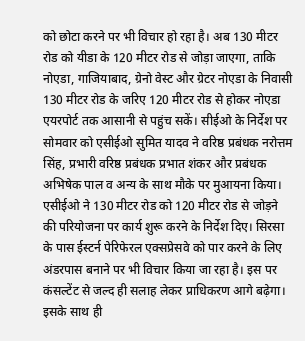को छोटा करने पर भी विचार हो रहा है। अब 130 मीटर रोड को यीडा के 120 मीटर रोड से जोड़ा जाएगा, ताकि नोएडा, गाजियाबाद, ग्रेनो वेस्ट और ग्रेटर नोएडा के निवासी 130 मीटर रोड के जरिए 120 मीटर रोड से होकर नोएडा एयरपोर्ट तक आसानी से पहुंच सकें। सीईओ के निर्देश पर सोमवार को एसीईओ सुमित यादव ने वरिष्ठ प्रबंधक नरोत्तम सिंह, प्रभारी वरिष्ठ प्रबंधक प्रभात शंकर और प्रबंधक अभिषेक पाल व अन्य के साथ मौके पर मुआयना किया। एसीईओ ने 130 मीटर रोड को 120 मीटर रोड से जोड़ने की परियोजना पर कार्य शुरू करने के निर्देश दिए। सिरसा के पास ईस्टर्न पेरिफेरल एक्सप्रेसवे को पार करने के लिए अंडरपास बनाने पर भी विचार किया जा रहा है। इस पर कंसल्टेंट से जल्द ही सलाह लेकर प्राधिकरण आगे बढ़ेगा। इसके साथ ही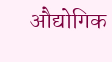औद्योगिक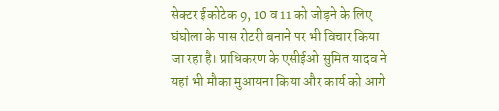सेक्टर ईकोटेक 9, 10 व 11 को जोड़ने के लिए घंघोला के पास रोटरी बनाने पर भी विचार किया जा रहा है। प्राधिकरण के एसीईओ सुमित यादव ने यहां भी मौका मुआयना किया और कार्य को आगे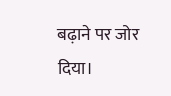बढ़ाने पर जोर दिया।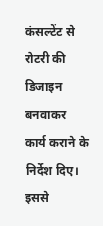कंसल्टेंट से रोटरी की डिजाइन बनवाकर कार्य कराने के निर्देश दिए। इससे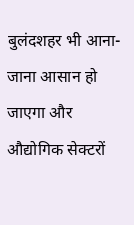बुलंदशहर भी आना-जाना आसान हो जाएगा और औद्योगिक सेक्टरों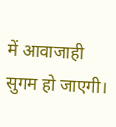में आवाजाही सुगम हो जाएगी।